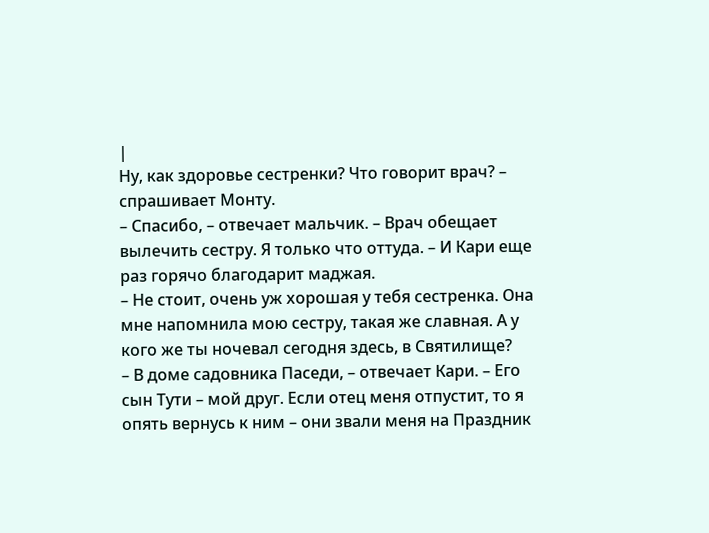|
Ну, как здоровье сестренки? Что говорит врач? – спрашивает Монту.
– Спасибо, – отвечает мальчик. – Врач обещает вылечить сестру. Я только что оттуда. – И Кари еще раз горячо благодарит маджая.
– Не стоит, очень уж хорошая у тебя сестренка. Она мне напомнила мою сестру, такая же славная. А у кого же ты ночевал сегодня здесь, в Святилище?
– В доме садовника Паседи, – отвечает Кари. – Его сын Тути – мой друг. Если отец меня отпустит, то я опять вернусь к ним – они звали меня на Праздник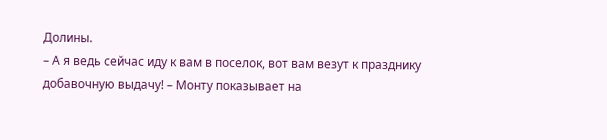Долины.
– А я ведь сейчас иду к вам в поселок, вот вам везут к празднику добавочную выдачу! – Монту показывает на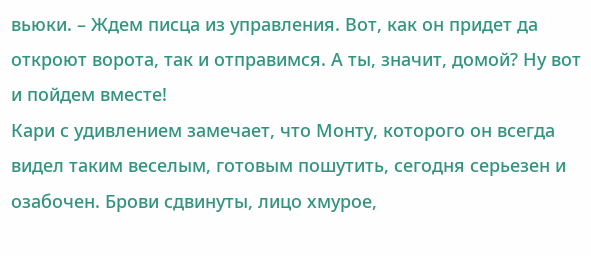вьюки. – Ждем писца из управления. Вот, как он придет да откроют ворота, так и отправимся. А ты, значит, домой? Ну вот и пойдем вместе!
Кари с удивлением замечает, что Монту, которого он всегда видел таким веселым, готовым пошутить, сегодня серьезен и озабочен. Брови сдвинуты, лицо хмурое,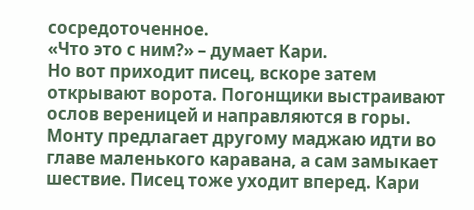сосредоточенное.
«Что это с ним?» – думает Кари.
Но вот приходит писец, вскоре затем открывают ворота. Погонщики выстраивают ослов вереницей и направляются в горы. Монту предлагает другому маджаю идти во главе маленького каравана, а сам замыкает шествие. Писец тоже уходит вперед. Кари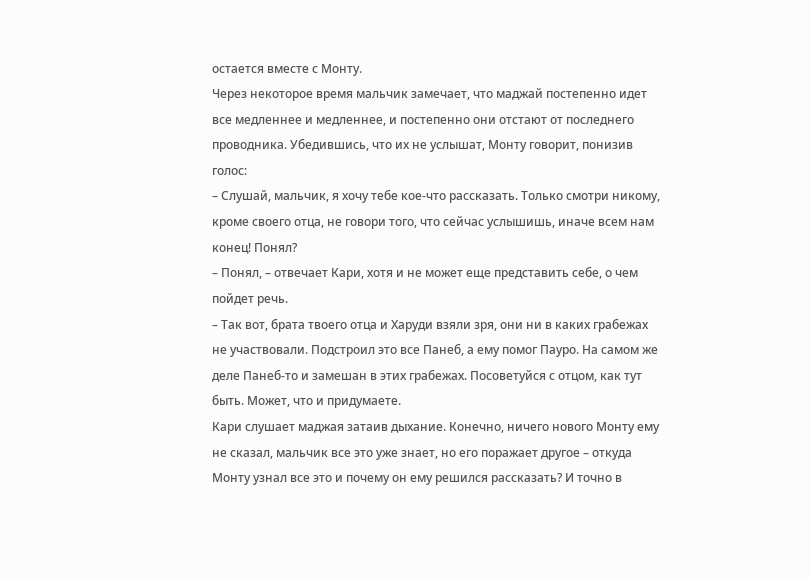остается вместе с Монту.
Через некоторое время мальчик замечает, что маджай постепенно идет все медленнее и медленнее, и постепенно они отстают от последнего проводника. Убедившись, что их не услышат, Монту говорит, понизив голос:
– Слушай, мальчик, я хочу тебе кое-что рассказать. Только смотри никому, кроме своего отца, не говори того, что сейчас услышишь, иначе всем нам конец! Понял?
– Понял, – отвечает Кари, хотя и не может еще представить себе, о чем пойдет речь.
– Так вот, брата твоего отца и Харуди взяли зря, они ни в каких грабежах не участвовали. Подстроил это все Панеб, а ему помог Пауро. На самом же деле Панеб-то и замешан в этих грабежах. Посоветуйся с отцом, как тут быть. Может, что и придумаете.
Кари слушает маджая затаив дыхание. Конечно, ничего нового Монту ему не сказал, мальчик все это уже знает, но его поражает другое – откуда Монту узнал все это и почему он ему решился рассказать? И точно в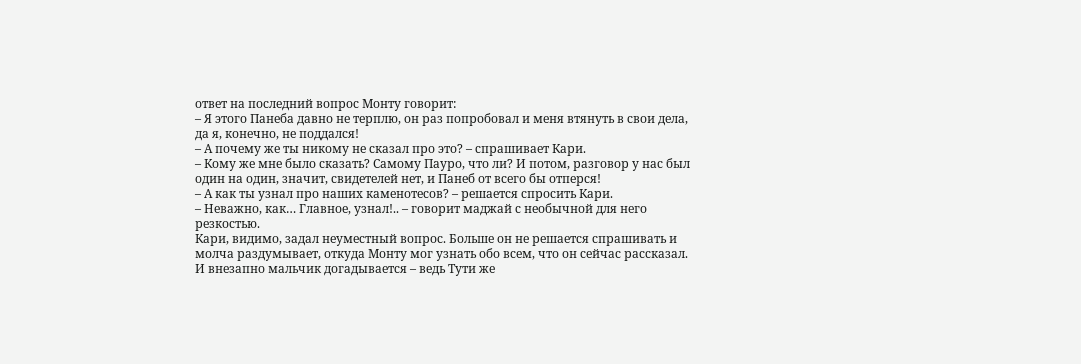ответ на последний вопрос Монту говорит:
– Я этого Панеба давно не терплю, он раз попробовал и меня втянуть в свои дела, да я, конечно, не поддался!
– А почему же ты никому не сказал про это? – спрашивает Кари.
– Кому же мне было сказать? Самому Пауро, что ли? И потом, разговор у нас был один на один, значит, свидетелей нет, и Панеб от всего бы отперся!
– А как ты узнал про наших каменотесов? – решается спросить Кари.
– Неважно, как… Главное, узнал!.. – говорит маджай с необычной для него резкостью.
Кари, видимо, задал неуместный вопрос. Больше он не решается спрашивать и молча раздумывает, откуда Монту мог узнать обо всем, что он сейчас рассказал. И внезапно мальчик догадывается – ведь Тути же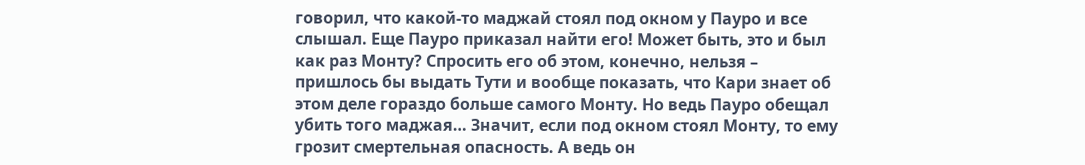говорил, что какой-то маджай стоял под окном у Пауро и все слышал. Еще Пауро приказал найти его! Может быть, это и был как раз Монту? Спросить его об этом, конечно, нельзя – пришлось бы выдать Тути и вообще показать, что Кари знает об этом деле гораздо больше самого Монту. Но ведь Пауро обещал убить того маджая… Значит, если под окном стоял Монту, то ему грозит смертельная опасность. А ведь он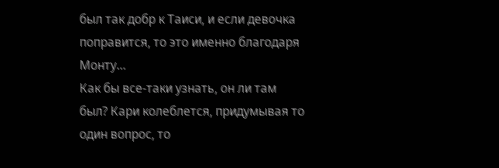был так добр к Таиси, и если девочка поправится, то это именно благодаря Монту…
Как бы все-таки узнать, он ли там был? Кари колеблется, придумывая то один вопрос, то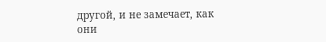другой, и не замечает, как они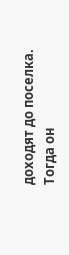доходят до поселка. Тогда он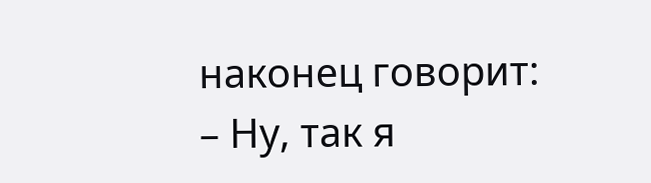наконец говорит:
– Ну, так я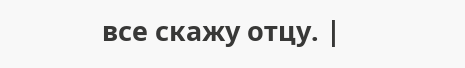все скажу отцу. |